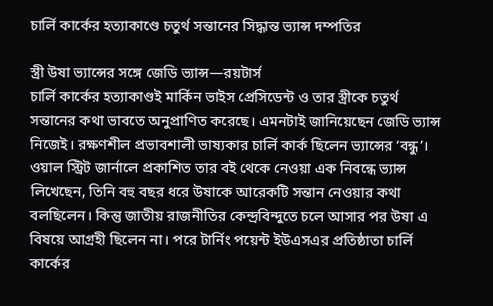চার্লি কার্কের হত্যাকাণ্ডে চতুর্থ সন্তানের সিদ্ধান্ত ভ্যান্স দম্পতির

স্ত্রী উষা ভ্যান্সের সঙ্গে জেডি ভ্যান্স—রয়টার্স
চার্লি কার্কের হত্যাকাণ্ডই মার্কিন ভাইস প্রেসিডেন্ট ও তার স্ত্রীকে চতুর্থ সন্তানের কথা ভাবতে অনুপ্রাণিত করেছে। এমনটাই জানিয়েছেন জেডি ভ্যান্স নিজেই। রক্ষণশীল প্রভাবশালী ভাষ্যকার চার্লি কার্ক ছিলেন ভ্যান্সের ‘বন্ধু’।
ওয়াল স্ট্রিট জার্নালে প্রকাশিত তার বই থেকে নেওয়া এক নিবন্ধে ভ্যান্স লিখেছেন, তিনি বহু বছর ধরে উষাকে আরেকটি সন্তান নেওয়ার কথা বলছিলেন। কিন্তু জাতীয় রাজনীতির কেন্দ্রবিন্দুতে চলে আসার পর উষা এ বিষয়ে আগ্রহী ছিলেন না। পরে টার্নিং পয়েন্ট ইউএসএর প্রতিষ্ঠাতা চার্লি কার্কের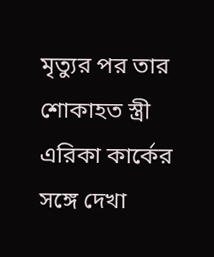মৃত্যুর পর তার শোকাহত স্ত্রী এরিকা কার্কের সঙ্গে দেখা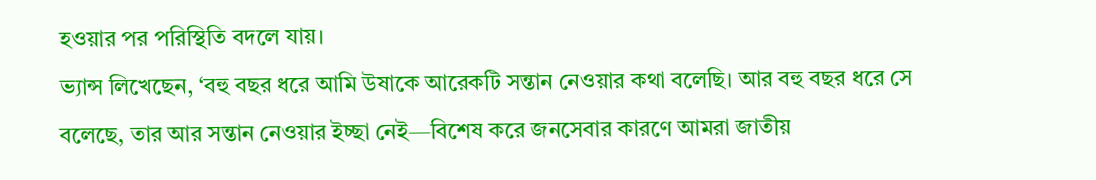হওয়ার পর পরিস্থিতি বদলে যায়।
ভ্যান্স লিখেছেন, ‘বহু বছর ধরে আমি উষাকে আরেকটি সন্তান নেওয়ার কথা বলেছি। আর বহু বছর ধরে সে বলেছে, তার আর সন্তান নেওয়ার ইচ্ছা নেই—বিশেষ করে জনসেবার কারণে আমরা জাতীয়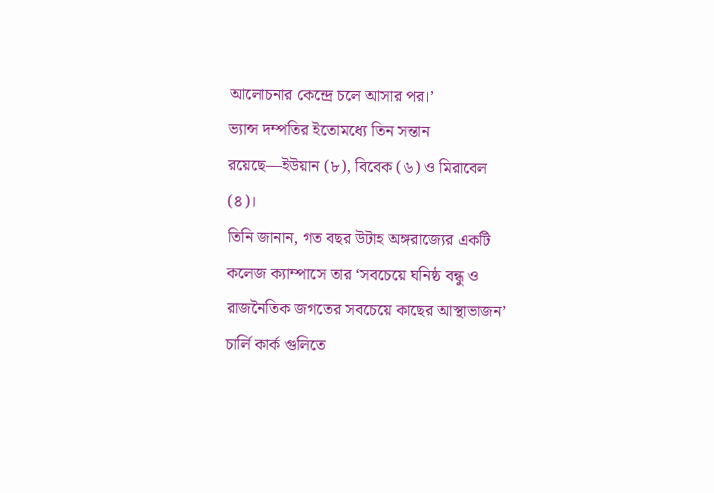আলোচনার কেন্দ্রে চলে আসার পর।’
ভ্যান্স দম্পতির ইতোমধ্যে তিন সন্তান রয়েছে—ইউয়ান (৮), বিবেক (৬) ও মিরাবেল (৪)।
তিনি জানান, গত বছর উটাহ অঙ্গরাজ্যের একটি কলেজ ক্যাম্পাসে তার ‘সবচেয়ে ঘনিষ্ঠ বন্ধু ও রাজনৈতিক জগতের সবচেয়ে কাছের আস্থাভাজন’ চার্লি কার্ক গুলিতে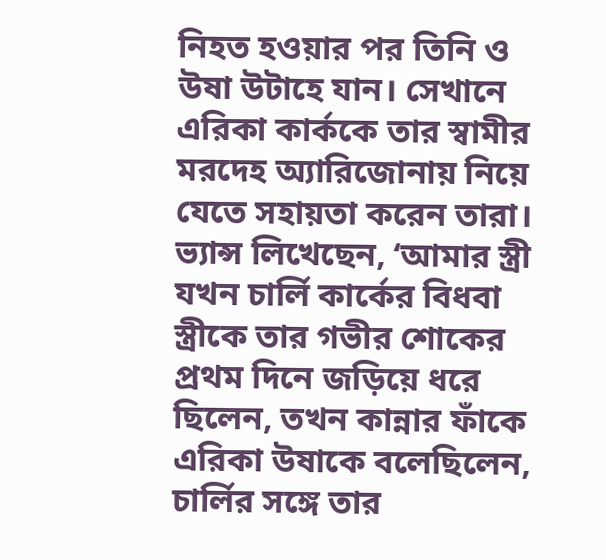নিহত হওয়ার পর তিনি ও উষা উটাহে যান। সেখানে এরিকা কার্ককে তার স্বামীর মরদেহ অ্যারিজোনায় নিয়ে যেতে সহায়তা করেন তারা।
ভ্যান্স লিখেছেন, ‘আমার স্ত্রী যখন চার্লি কার্কের বিধবা স্ত্রীকে তার গভীর শোকের প্রথম দিনে জড়িয়ে ধরে ছিলেন, তখন কান্নার ফাঁকে এরিকা উষাকে বলেছিলেন, চার্লির সঙ্গে তার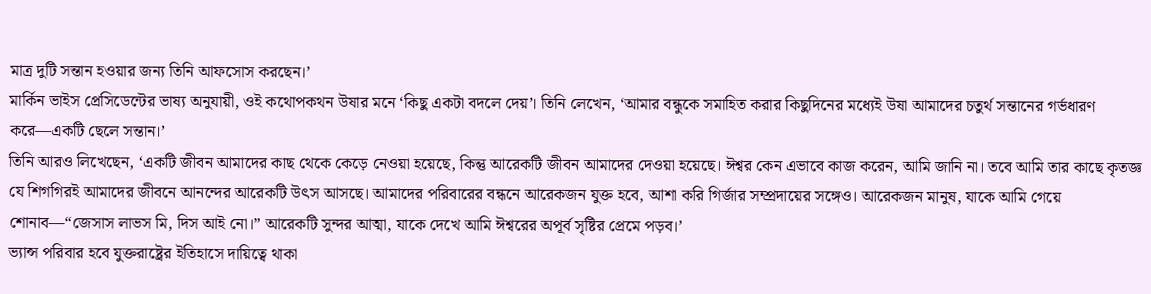মাত্র দুটি সন্তান হওয়ার জন্য তিনি আফসোস করছেন।’
মার্কিন ভাইস প্রেসিডেন্টের ভাষ্য অনুযায়ী, ওই কথোপকথন উষার মনে ‘কিছু একটা বদলে দেয়’। তিনি লেখেন, ‘আমার বন্ধুকে সমাহিত করার কিছুদিনের মধ্যেই উষা আমাদের চতুর্থ সন্তানের গর্ভধারণ করে—একটি ছেলে সন্তান।’
তিনি আরও লিখেছেন, ‘একটি জীবন আমাদের কাছ থেকে কেড়ে নেওয়া হয়েছে, কিন্তু আরেকটি জীবন আমাদের দেওয়া হয়েছে। ঈশ্বর কেন এভাবে কাজ করেন, আমি জানি না। তবে আমি তার কাছে কৃতজ্ঞ যে শিগগিরই আমাদের জীবনে আনন্দের আরেকটি উৎস আসছে। আমাদের পরিবারের বন্ধনে আরেকজন যুক্ত হবে, আশা করি গির্জার সম্প্রদায়ের সঙ্গেও। আরেকজন মানুষ, যাকে আমি গেয়ে শোনাব—“জেসাস লাভস মি, দিস আই নো।” আরেকটি সুন্দর আত্মা, যাকে দেখে আমি ঈশ্বরের অপূর্ব সৃষ্টির প্রেমে পড়ব।’
ভ্যান্স পরিবার হবে যুক্তরাষ্ট্রের ইতিহাসে দায়িত্বে থাকা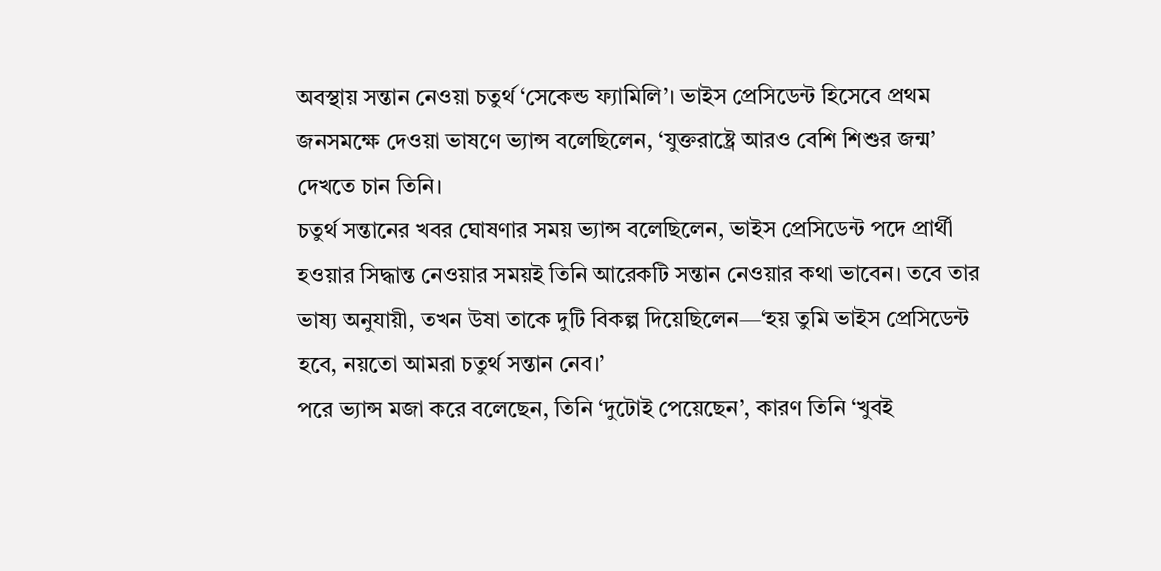অবস্থায় সন্তান নেওয়া চতুর্থ ‘সেকেন্ড ফ্যামিলি’। ভাইস প্রেসিডেন্ট হিসেবে প্রথম জনসমক্ষে দেওয়া ভাষণে ভ্যান্স বলেছিলেন, ‘যুক্তরাষ্ট্রে আরও বেশি শিশুর জন্ম’ দেখতে চান তিনি।
চতুর্থ সন্তানের খবর ঘোষণার সময় ভ্যান্স বলেছিলেন, ভাইস প্রেসিডেন্ট পদে প্রার্থী হওয়ার সিদ্ধান্ত নেওয়ার সময়ই তিনি আরেকটি সন্তান নেওয়ার কথা ভাবেন। তবে তার ভাষ্য অনুযায়ী, তখন উষা তাকে দুটি বিকল্প দিয়েছিলেন—‘হয় তুমি ভাইস প্রেসিডেন্ট হবে, নয়তো আমরা চতুর্থ সন্তান নেব।’
পরে ভ্যান্স মজা করে বলেছেন, তিনি ‘দুটোই পেয়েছেন’, কারণ তিনি ‘খুবই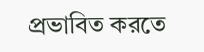প্রভাবিত করতে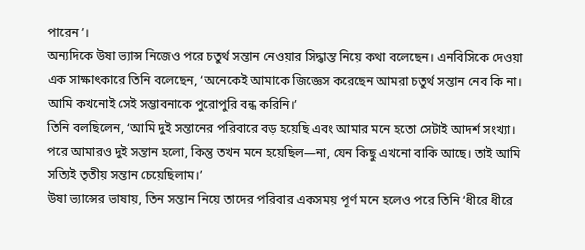পারেন’।
অন্যদিকে উষা ভ্যান্স নিজেও পরে চতুর্থ সন্তান নেওয়ার সিদ্ধান্ত নিয়ে কথা বলেছেন। এনবিসিকে দেওয়া এক সাক্ষাৎকারে তিনি বলেছেন, ‘অনেকেই আমাকে জিজ্ঞেস করেছেন আমরা চতুর্থ সন্তান নেব কি না। আমি কখনোই সেই সম্ভাবনাকে পুরোপুরি বন্ধ করিনি।’
তিনি বলছিলেন, ‘আমি দুই সন্তানের পরিবারে বড় হয়েছি এবং আমার মনে হতো সেটাই আদর্শ সংখ্যা। পরে আমারও দুই সন্তান হলো, কিন্তু তখন মনে হয়েছিল—না, যেন কিছু এখনো বাকি আছে। তাই আমি সত্যিই তৃতীয় সন্তান চেয়েছিলাম।’
উষা ভ্যান্সের ভাষায়, তিন সন্তান নিয়ে তাদের পরিবার একসময় পূর্ণ মনে হলেও পরে তিনি ‘ধীরে ধীরে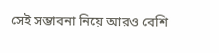সেই সম্ভাবনা নিয়ে আরও বেশি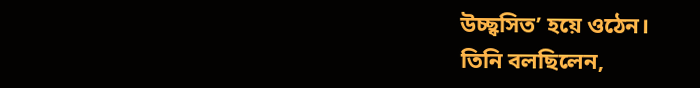উচ্ছ্বসিত’ হয়ে ওঠেন।
তিনি বলছিলেন,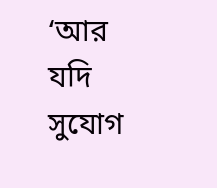‘আর যদি সুযোগ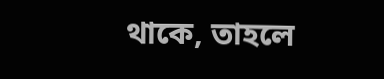থাকে, তাহলে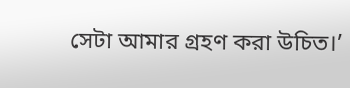সেটা আমার গ্রহণ করা উচিত।’